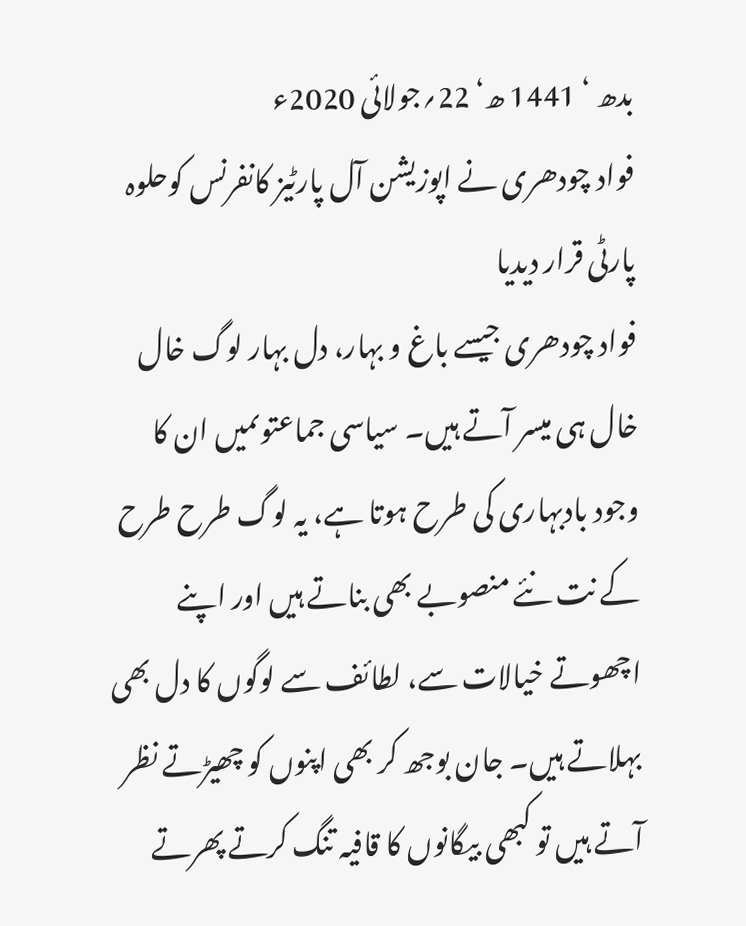بدھ ‘ 1441 ھ‘ 22؍جولائی 2020ء
فواد چودھری نے اپوزیشن آل پارٹیز کانفرنس کوحلوہ پارٹی قرار دیدیا
فواد چودھری جیسے باغ و بہار، دل بہار لوگ خال خال ہی میسر آتے ہیں۔ سیاسی جماعتوںمیں ان کا وجود بادبہاری کی طرح ہوتا ہے، یہ لوگ طرح طرح کے نت نئے منصوبے بھی بناتے ہیں اور اپنے اچھوتے خیالات سے، لطائف سے لوگوں کا دل بھی بہلاتے ہیں۔ جان بوجھ کر بھی اپنوں کو چھیڑتے نظر آتے ہیں تو کبھی بیگانوں کا قافیہ تنگ کرتے پھرتے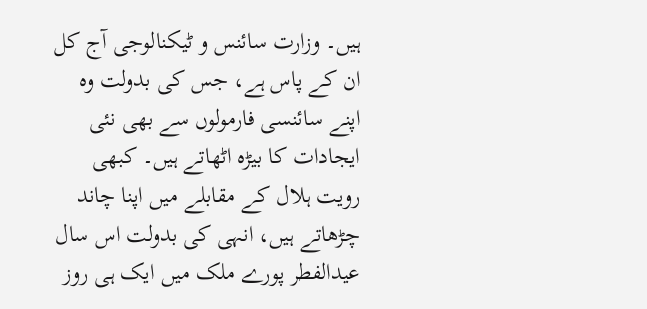ہیں۔ وزارت سائنس و ٹیکنالوجی آج کل ان کے پاس ہے، جس کی بدولت وہ اپنے سائنسی فارمولوں سے بھی نئی ایجادات کا بیڑہ اٹھاتے ہیں۔ کبھی رویت ہلال کے مقابلے میں اپنا چاند چڑھاتے ہیں، انہی کی بدولت اس سال عیدالفطر پورے ملک میں ایک ہی روز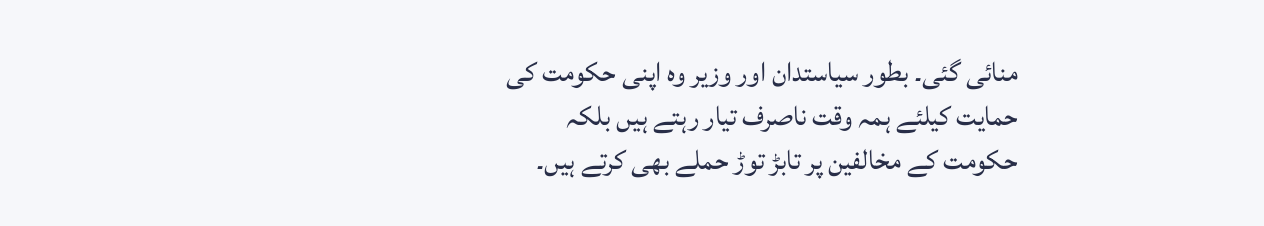منائی گئی۔ بطور سیاستدان اور وزیر وہ اپنی حکومت کی حمایت کیلئے ہمہ وقت ناصرف تیار رہتے ہیں بلکہ حکومت کے مخالفین پر تابڑ توڑ حملے بھی کرتے ہیں۔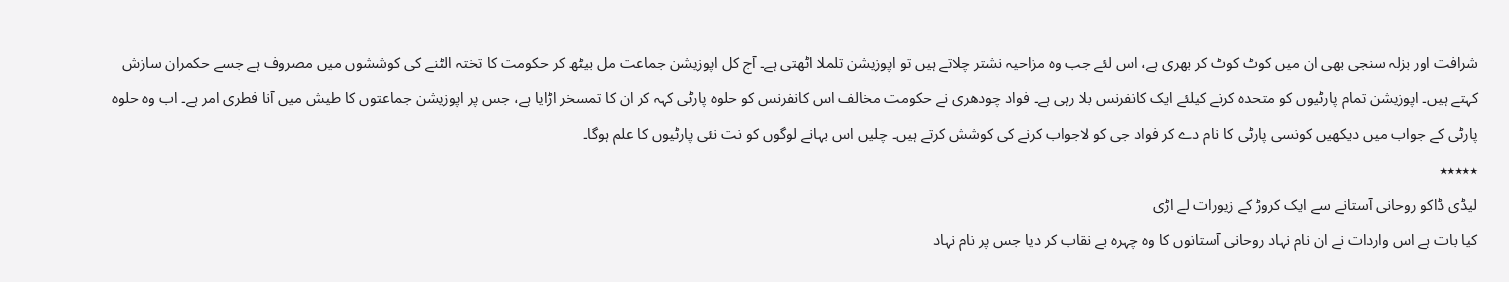شرافت اور بزلہ سنجی بھی ان میں کوٹ کوٹ کر بھری ہے، اس لئے جب وہ مزاحیہ نشتر چلاتے ہیں تو اپوزیشن تلملا اٹھتی ہے۔ آج کل اپوزیشن جماعت مل بیٹھ کر حکومت کا تختہ الٹنے کی کوششوں میں مصروف ہے جسے حکمران سازش کہتے ہیں۔ اپوزیشن تمام پارٹیوں کو متحدہ کرنے کیلئے ایک کانفرنس بلا رہی ہے۔ فواد چودھری نے حکومت مخالف اس کانفرنس کو حلوہ پارٹی کہہ کر ان کا تمسخر اڑایا ہے، جس پر اپوزیشن جماعتوں کا طیش میں آنا فطری امر ہے۔ اب وہ حلوہ پارٹی کے جواب میں دیکھیں کونسی پارٹی کا نام دے کر فواد جی کو لاجواب کرنے کی کوشش کرتے ہیں۔ چلیں اس بہانے لوگوں کو نت نئی پارٹیوں کا علم ہوگا۔
٭٭٭٭٭
لیڈی ڈاکو روحانی آستانے سے ایک کروڑ کے زیورات لے اڑی
کیا بات ہے اس واردات نے ان نام نہاد روحانی آستانوں کا وہ چہرہ بے نقاب کر دیا جس پر نام نہاد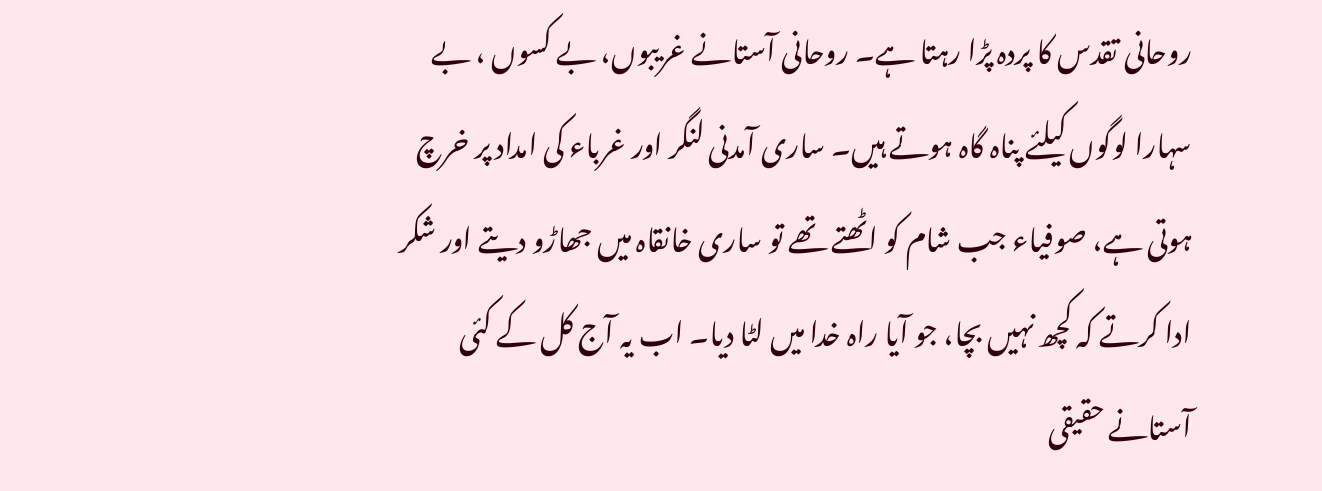روحانی تقدس کا پردہ پڑا رہتا ہے۔ روحانی آستانے غریبوں، بے کسوں ، بے سہارا لوگوں کیلئے پناہ گاہ ہوتے ہیں۔ ساری آمدنی لنگر اور غرباء کی امداد پر خرچ ہوتی ہے، صوفیاء جب شام کو اٹھتے تھے تو ساری خانقاہ میں جھاڑو دیتے اور شکر ادا کرتے کہ کچھ نہیں بچا، جو آیا راہ خدا میں لٹا دیا۔ اب یہ آج کل کے کئی آستانے حقیقی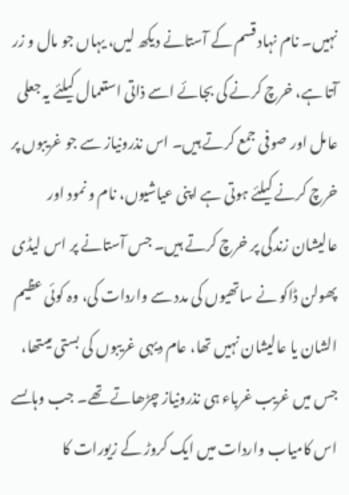نہیں۔ نام نہاد قسم کے آستانے دیکھ لیں، یہاں جو مال و زر آتا ہے، خرچ کرنے کی بجائے اسے ذاتی استعمال کیلئے یہ جعلی عامل اور صوفی جمع کرتے ہیں۔ اس نذرونیاز سے جو غریبوں پر خرچ کرنے کیلئے ہوتی ہے اپنی عیاشیوں، نام و نمود اور عالیشان زندگی پر خرچ کرتے ہیں۔ جس آستانے پر اس لیڈی پھولن ڈاکو نے ساتھیوں کی مدد سے واردات کی، وہ کوئی عظیم الشان یا عالیشان نہیں تھا، عام دیہی غریبوں کی بستی میںتھا، جس میں غریب غرباء ہی نذرونیاز چڑھاتے تھے۔ جب وہاںسے اس کامیاب واردات میں ایک کروڑ کے زیورات کا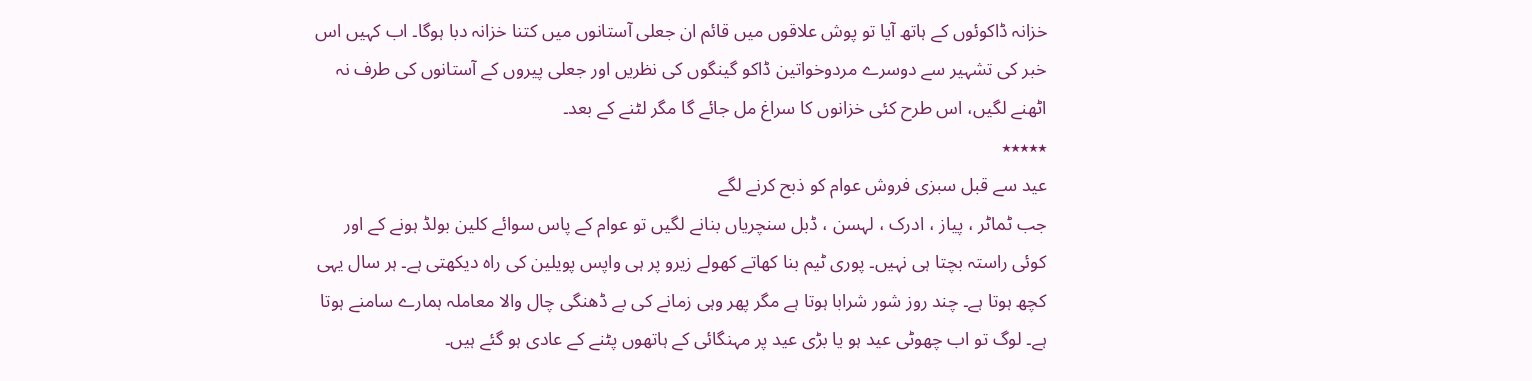خزانہ ڈاکوئوں کے ہاتھ آیا تو پوش علاقوں میں قائم ان جعلی آستانوں میں کتنا خزانہ دبا ہوگا۔ اب کہیں اس خبر کی تشہیر سے دوسرے مردوخواتین ڈاکو گینگوں کی نظریں اور جعلی پیروں کے آستانوں کی طرف نہ اٹھنے لگیں، اس طرح کئی خزانوں کا سراغ مل جائے گا مگر لٹنے کے بعد۔
٭٭٭٭٭
عید سے قبل سبزی فروش عوام کو ذبح کرنے لگے
جب ٹماٹر ، پیاز ، ادرک ، لہسن ، ڈبل سنچریاں بنانے لگیں تو عوام کے پاس سوائے کلین بولڈ ہونے کے اور کوئی راستہ بچتا ہی نہیں۔ پوری ٹیم بنا کھاتے کھولے زیرو پر ہی واپس پویلین کی راہ دیکھتی ہے۔ ہر سال یہی کچھ ہوتا ہے۔ چند روز شور شرابا ہوتا ہے مگر پھر وہی زمانے کی بے ڈھنگی چال والا معاملہ ہمارے سامنے ہوتا ہے۔ لوگ تو اب چھوٹی عید ہو یا بڑی عید پر مہنگائی کے ہاتھوں پٹنے کے عادی ہو گئے ہیں۔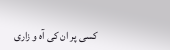کسی پر ان کی آہ و زاری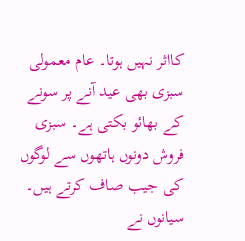کااثر نہیں ہوتا۔ عام معمولی سبزی بھی عید آنے پر سونے کے بھائو بکتی ہے۔ سبزی فروش دونوں ہاتھوں سے لوگوں کی جیب صاف کرتے ہیں۔ سیانوں نے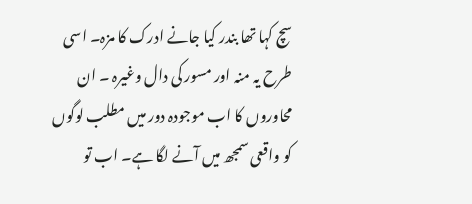سچ کہا تھا بندر کیا جانے ادرک کا مزہ۔ اسی طرح یہ منہ اور مسور کی دال وغیرہ ۔ ان محاوروں کا اب موجودہ دور میں مطلب لوگوں کو واقعی سمجھ میں آنے لگا ہے۔ اب تو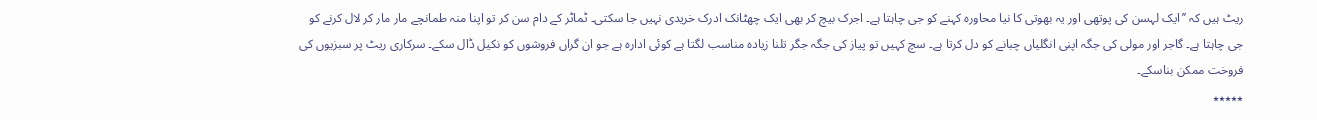ریٹ ہیں کہ ’’ایک لہسن کی پوتھی اور یہ بھوتی کا نیا محاورہ کہنے کو جی چاہتا ہے۔ اجرک بیچ کر بھی ایک چھٹانک ادرک خریدی نہیں جا سکتی۔ ٹماٹر کے دام سن کر تو اپنا منہ طمانچے مار مار کر لال کرنے کو جی چاہتا ہے۔ گاجر اور مولی کی جگہ اپنی انگلیاں چبانے کو دل کرتا ہے۔ سچ کہیں تو پیاز کی جگہ جگر تلنا زیادہ مناسب لگتا ہے کوئی ادارہ ہے جو ان گراں فروشوں کو نکیل ڈال سکے۔ سرکاری ریٹ پر سبزیوں کی فروخت ممکن بناسکے۔
٭٭٭٭٭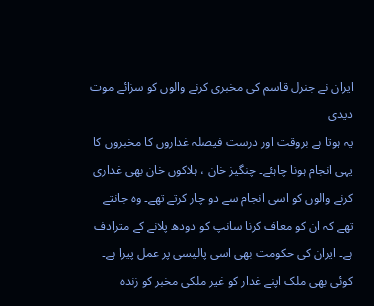ایران نے جنرل قاسم کی مخبری کرنے والوں کو سزائے موت دیدی
یہ ہوتا ہے بروقت اور درست فیصلہ غداروں کا مخبروں کا یہی انجام ہونا چاہئے۔ چنگیز خان ، ہلاکوں خان بھی غداری کرنے والوں کو اسی انجام سے دو چار کرتے تھے۔ وہ جانتے تھے کہ ان کو معاف کرنا سانپ کو دودھ پلانے کے مترادف ہے۔ ایران کی حکومت بھی اسی پالیسی پر عمل پیرا ہے۔ کوئی بھی ملک اپنے غدار کو غیر ملکی مخبر کو زندہ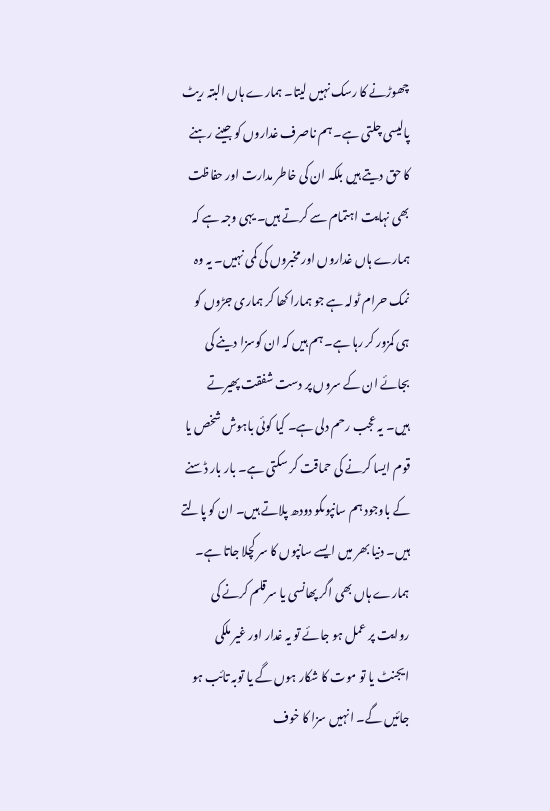چھوڑنے کا رسک نہیں لیتا۔ ہمارے ہاں البتہ ریٹ پالیسی چلتی ہے۔ ہم ناصرف غداروں کو جینے رہنے کا حق دیتے ہیں بلکہ ان کی خاطر مدارت اور حفاظت بھی نہایت اہتمام سے کرتے ہیں۔ یہی وجہ ہے کہ ہمارے ہاں غداروں اور مخبروں کی کمی نہیں۔ یہ وہ نمک حرام ٹولہ ہے جو ہمارا کھا کر ہماری جڑوں کو ہی کمزور کر رہا ہے۔ ہم ہیں کہ ان کوسزا دینے کی بجائے ان کے سروں پر دست شفقت پھیرتے ہیں۔ یہ عجب رحم دلی ہے۔ کیا کوئی باہوش شخص یا قوم ایسا کرنے کی حماقت کر سکتی ہے۔ بار بار ڈسنے کے باوجود ہم سانپوںکو دودھ پلاتے ہیں۔ ان کو پالتے ہیں۔ دنیا بھر میں ایسے سانپوں کا سر کچلا جاتا ہے۔ ہمارے ہاں بھی اگر پھانسی یا سرقلم کرنے کی روایت پر عمل ہو جائے تو یہ غدار اور غیر ملکی ایجنٹ یا تو موت کا شکار ہوں گے یا توبہ تائب ہو جائیں گے۔ انہیں سزا کا خوف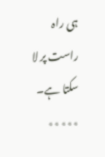ہی راہ راست پر لا سکتا ہے۔
٭٭٭٭٭